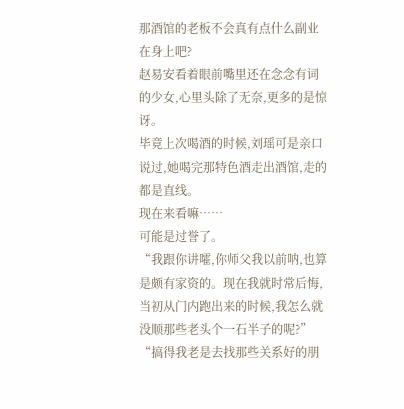那酒馆的老板不会真有点什么副业在身上吧?
赵易安看着眼前嘴里还在念念有词的少女,心里头除了无奈,更多的是惊讶。
毕竟上次喝酒的时候,刘瑶可是亲口说过,她喝完那特色酒走出酒馆,走的都是直线。
现在来看嘛……
可能是过誉了。
“我跟你讲嚯,你师父我以前呐,也算是颇有家资的。现在我就时常后悔,当初从门内跑出来的时候,我怎么就没顺那些老头个一石半子的呢?”
“搞得我老是去找那些关系好的朋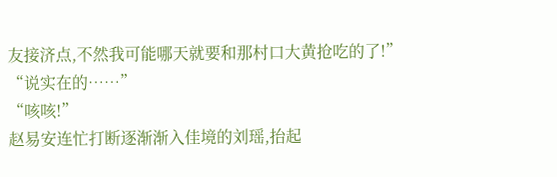友接济点,不然我可能哪天就要和那村口大黄抢吃的了!”
“说实在的……”
“咳咳!”
赵易安连忙打断逐渐渐入佳境的刘瑶,抬起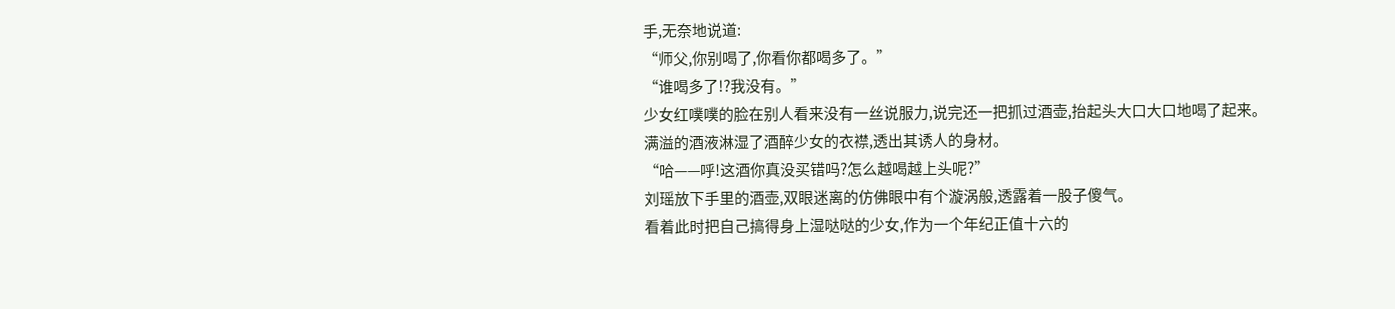手,无奈地说道:
“师父,你别喝了,你看你都喝多了。”
“谁喝多了!?我没有。”
少女红噗噗的脸在别人看来没有一丝说服力,说完还一把抓过酒壶,抬起头大口大口地喝了起来。
满溢的酒液淋湿了酒醉少女的衣襟,透出其诱人的身材。
“哈——呼!这酒你真没买错吗?怎么越喝越上头呢?”
刘瑶放下手里的酒壶,双眼迷离的仿佛眼中有个漩涡般,透露着一股子傻气。
看着此时把自己搞得身上湿哒哒的少女,作为一个年纪正值十六的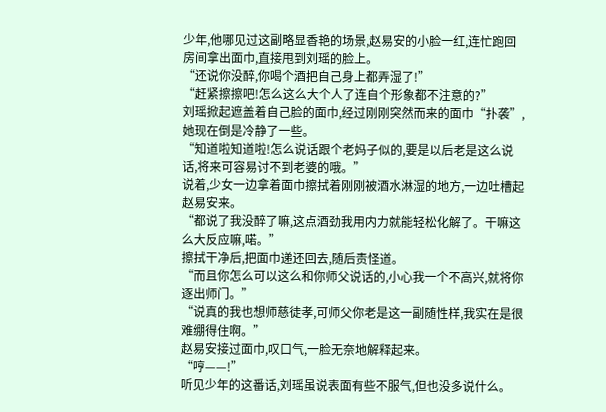少年,他哪见过这副略显香艳的场景,赵易安的小脸一红,连忙跑回房间拿出面巾,直接甩到刘瑶的脸上。
“还说你没醉,你喝个酒把自己身上都弄湿了!”
“赶紧擦擦吧!怎么这么大个人了连自个形象都不注意的?”
刘瑶掀起遮盖着自己脸的面巾,经过刚刚突然而来的面巾“扑袭”,她现在倒是冷静了一些。
“知道啦知道啦!怎么说话跟个老妈子似的,要是以后老是这么说话,将来可容易讨不到老婆的哦。”
说着,少女一边拿着面巾擦拭着刚刚被酒水淋湿的地方,一边吐槽起赵易安来。
“都说了我没醉了嘛,这点酒劲我用内力就能轻松化解了。干嘛这么大反应嘛,喏。”
擦拭干净后,把面巾递还回去,随后责怪道。
“而且你怎么可以这么和你师父说话的,小心我一个不高兴,就将你逐出师门。”
“说真的我也想师慈徒孝,可师父你老是这一副随性样,我实在是很难绷得住啊。”
赵易安接过面巾,叹口气,一脸无奈地解释起来。
“哼——!”
听见少年的这番话,刘瑶虽说表面有些不服气,但也没多说什么。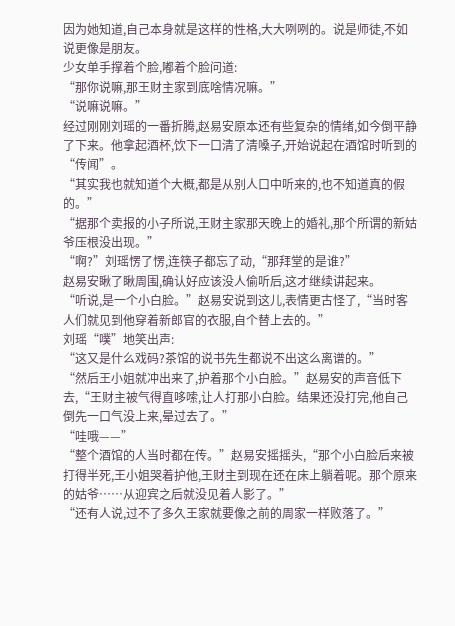因为她知道,自己本身就是这样的性格,大大咧咧的。说是师徒,不如说更像是朋友。
少女单手撑着个脸,嘟着个脸问道:
“那你说嘛,那王财主家到底啥情况嘛。”
“说嘛说嘛。”
经过刚刚刘瑶的一番折腾,赵易安原本还有些复杂的情绪,如今倒平静了下来。他拿起酒杯,饮下一口清了清嗓子,开始说起在酒馆时听到的“传闻”。
“其实我也就知道个大概,都是从别人口中听来的,也不知道真的假的。”
“据那个卖报的小子所说,王财主家那天晚上的婚礼,那个所谓的新姑爷压根没出现。”
“啊?”刘瑶愣了愣,连筷子都忘了动,“那拜堂的是谁?”
赵易安瞅了瞅周围,确认好应该没人偷听后,这才继续讲起来。
“听说,是一个小白脸。”赵易安说到这儿,表情更古怪了,“当时客人们就见到他穿着新郎官的衣服,自个替上去的。”
刘瑶“噗”地笑出声:
“这又是什么戏码?茶馆的说书先生都说不出这么离谱的。”
“然后王小姐就冲出来了,护着那个小白脸。”赵易安的声音低下去,“王财主被气得直哆嗦,让人打那小白脸。结果还没打完,他自己倒先一口气没上来,晕过去了。”
“哇哦——”
“整个酒馆的人当时都在传。”赵易安摇摇头,“那个小白脸后来被打得半死,王小姐哭着护他,王财主到现在还在床上躺着呢。那个原来的姑爷……从迎宾之后就没见着人影了。”
“还有人说,过不了多久王家就要像之前的周家一样败落了。”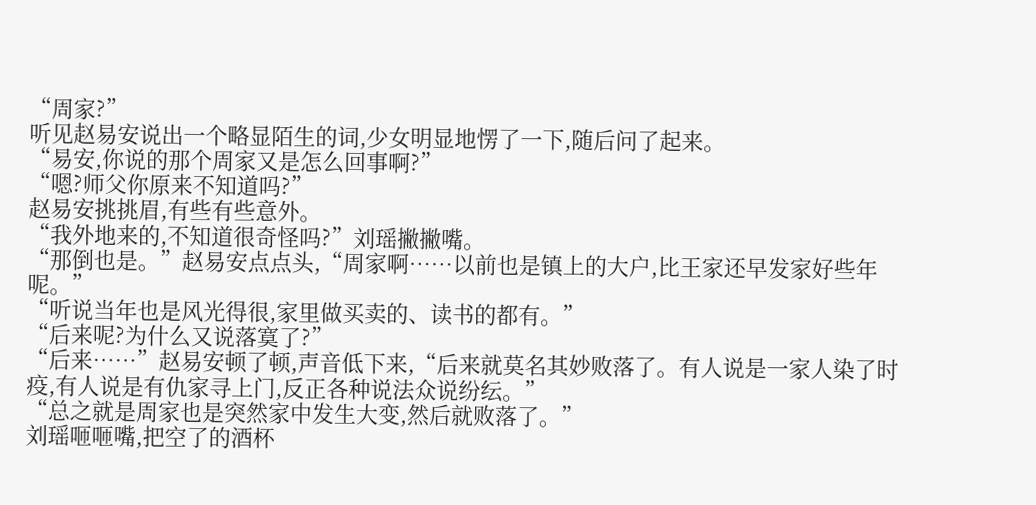“周家?”
听见赵易安说出一个略显陌生的词,少女明显地愣了一下,随后问了起来。
“易安,你说的那个周家又是怎么回事啊?”
“嗯?师父你原来不知道吗?”
赵易安挑挑眉,有些有些意外。
“我外地来的,不知道很奇怪吗?”刘瑶撇撇嘴。
“那倒也是。”赵易安点点头,“周家啊……以前也是镇上的大户,比王家还早发家好些年呢。”
“听说当年也是风光得很,家里做买卖的、读书的都有。”
“后来呢?为什么又说落寞了?”
“后来……”赵易安顿了顿,声音低下来,“后来就莫名其妙败落了。有人说是一家人染了时疫,有人说是有仇家寻上门,反正各种说法众说纷纭。”
“总之就是周家也是突然家中发生大变,然后就败落了。”
刘瑶咂咂嘴,把空了的酒杯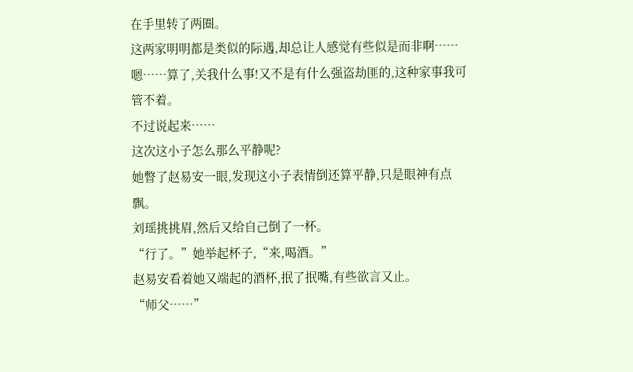在手里转了两圈。
这两家明明都是类似的际遇,却总让人感觉有些似是而非啊……
嗯……算了,关我什么事!又不是有什么强盗劫匪的,这种家事我可管不着。
不过说起来……
这次这小子怎么那么平静呢?
她瞥了赵易安一眼,发现这小子表情倒还算平静,只是眼神有点飘。
刘瑶挑挑眉,然后又给自己倒了一杯。
“行了。”她举起杯子,“来,喝酒。”
赵易安看着她又端起的酒杯,抿了抿嘴,有些欲言又止。
“师父……”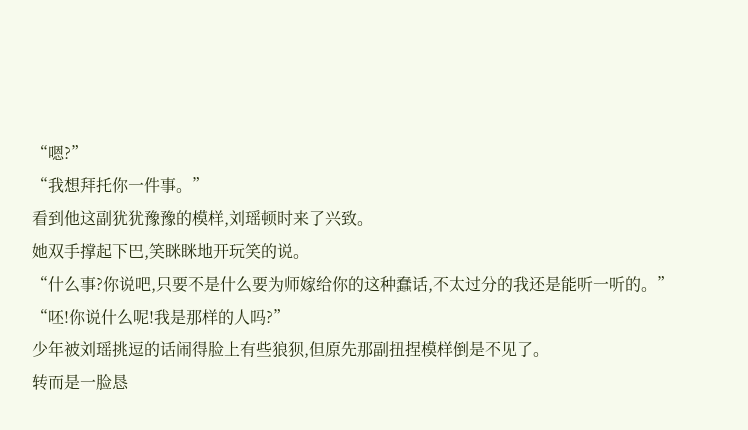“嗯?”
“我想拜托你一件事。”
看到他这副犹犹豫豫的模样,刘瑶顿时来了兴致。
她双手撑起下巴,笑眯眯地开玩笑的说。
“什么事?你说吧,只要不是什么要为师嫁给你的这种蠢话,不太过分的我还是能听一听的。”
“呸!你说什么呢!我是那样的人吗?”
少年被刘瑶挑逗的话闹得脸上有些狼狈,但原先那副扭捏模样倒是不见了。
转而是一脸恳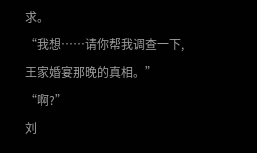求。
“我想……请你帮我调查一下,王家婚宴那晚的真相。”
“啊?”
刘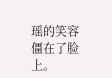瑶的笑容僵在了脸上。